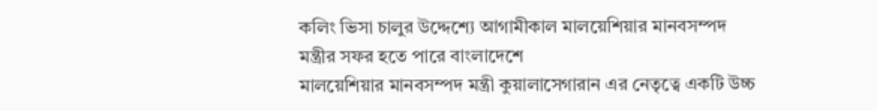কলিং ভিসা চালুর উদ্দেশ্যে আগামীকাল মালয়েশিয়ার মানবসম্পদ মন্ত্রীর সফর হতে পারে বাংলাদেশে
মালয়েশিয়ার মানবসম্পদ মন্ত্রী কুয়ালাসেগারান এর নেতৃত্বে একটি উচ্চ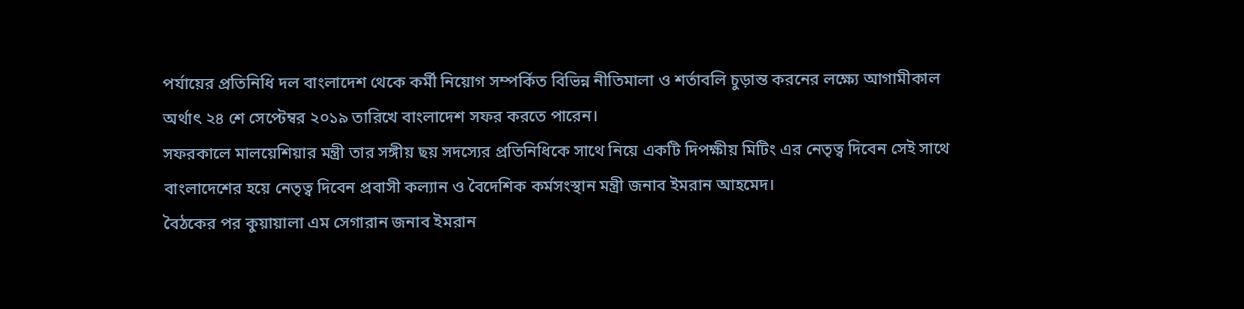পর্যায়ের প্রতিনিধি দল বাংলাদেশ থেকে কর্মী নিয়োগ সম্পর্কিত বিভিন্ন নীতিমালা ও শর্তাবলি চুড়ান্ত করনের লক্ষ্যে আগামীকাল অর্থাৎ ২৪ শে সেপ্টেম্বর ২০১৯ তারিখে বাংলাদেশ সফর করতে পারেন।
সফরকালে মালয়েশিয়ার মন্ত্রী তার সঙ্গীয় ছয় সদস্যের প্রতিনিধিকে সাথে নিয়ে একটি দিপক্ষীয় মিটিং এর নেতৃত্ব দিবেন সেই সাথে বাংলাদেশের হয়ে নেতৃত্ব দিবেন প্রবাসী কল্যান ও বৈদেশিক কর্মসংস্থান মন্ত্রী জনাব ইমরান আহমেদ।
বৈঠকের পর কুয়ায়ালা এম সেগারান জনাব ইমরান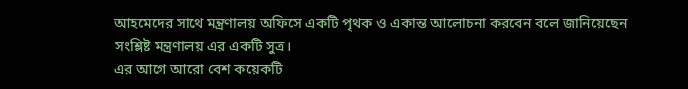আহমেদের সাথে মন্ত্রণালয় অফিসে একটি পৃথক ও একান্ত আলোচনা করবেন বলে জানিয়েছেন সংশ্লিষ্ট মন্ত্রণালয় এর একটি সুত্র।
এর আগে আরো বেশ কয়েকটি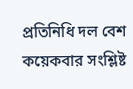প্রতিনিধি দল বেশ কয়েকবার সংশ্লিষ্ট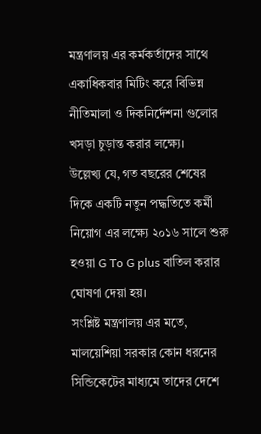মন্ত্রণালয় এর কর্মকর্তাদের সাথে একাধিকবার মিটিং করে বিভিন্ন নীতিমালা ও দিকনির্দেশনা গুলোর খসড়া চুড়ান্ত করার লক্ষ্যে।
উল্লেখ্য যে, গত বছরের শেষের দিকে একটি নতুন পদ্ধতিতে কর্মী নিয়োগ এর লক্ষ্যে ২০১৬ সালে শুরু হওয়া G To G plus বাতিল করার ঘোষণা দেয়া হয়।
সংশ্লিষ্ট মন্ত্রণালয় এর মতে, মালয়েশিয়া সরকার কোন ধরনের সিন্ডিকেটের মাধ্যমে তাদের দেশে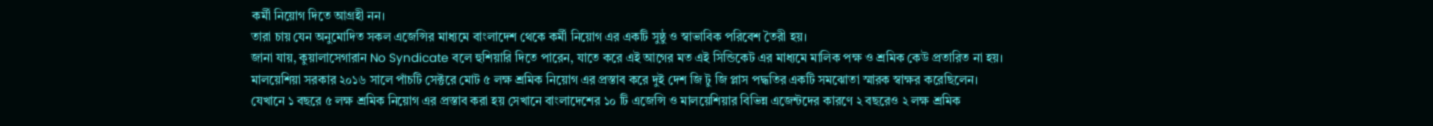কর্মী নিয়োগ দিতে আগ্রহী নন।
তারা চায় যেন অনুমোদিত সকল এজেন্সির মাধ্যমে বাংলাদেশ থেকে কর্মী নিয়োগ এর একটি সুষ্ঠু ও স্বাভাবিক পরিবেশ তৈরী হয়।
জানা যায়, কুয়ালাসেগারান No Syndicate বলে হুশিয়ারি দিতে পারেন, যাতে করে এই আগের মত এই সিন্ডিকেট এর মাধ্যমে মালিক পক্ষ ও শ্রমিক কেউ প্রতারিত না হয়।
মালয়েশিয়া সরকার ২০১৬ সালে পাঁচটি সেক্টরে মোট ৫ লক্ষ শ্রমিক নিয়োগ এর প্রস্তাব করে দুই দেশ জি টু জি প্লাস পদ্ধতির একটি সমঝোতা স্মারক স্বাক্ষর করেছিলেন।
যেখানে ১ বছরে ৫ লক্ষ শ্রমিক নিয়োগ এর প্রস্তাব করা হয় সেখানে বাংলাদেশের ১০ টি এজেন্সি ও মালয়েশিয়ার বিভিন্ন এজেন্টদের কারণে ২ বছরেও ২ লক্ষ শ্রমিক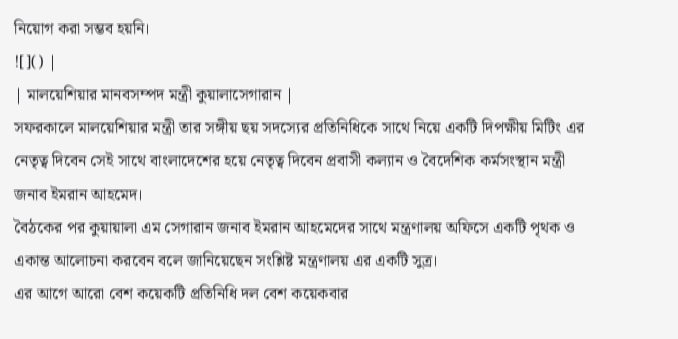নিয়োগ করা সম্ভব হয়নি।
![]() |
| মালয়েশিয়ার মানবসম্পদ মন্ত্রী কুয়ালাসেগারান |
সফরকালে মালয়েশিয়ার মন্ত্রী তার সঙ্গীয় ছয় সদস্যের প্রতিনিধিকে সাথে নিয়ে একটি দিপক্ষীয় মিটিং এর নেতৃত্ব দিবেন সেই সাথে বাংলাদেশের হয়ে নেতৃত্ব দিবেন প্রবাসী কল্যান ও বৈদেশিক কর্মসংস্থান মন্ত্রী জনাব ইমরান আহমেদ।
বৈঠকের পর কুয়ায়ালা এম সেগারান জনাব ইমরান আহমেদের সাথে মন্ত্রণালয় অফিসে একটি পৃথক ও একান্ত আলোচনা করবেন বলে জানিয়েছেন সংশ্লিষ্ট মন্ত্রণালয় এর একটি সুত্র।
এর আগে আরো বেশ কয়েকটি প্রতিনিধি দল বেশ কয়েকবার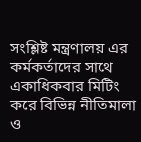সংশ্লিষ্ট মন্ত্রণালয় এর কর্মকর্তাদের সাথে একাধিকবার মিটিং করে বিভিন্ন নীতিমালা ও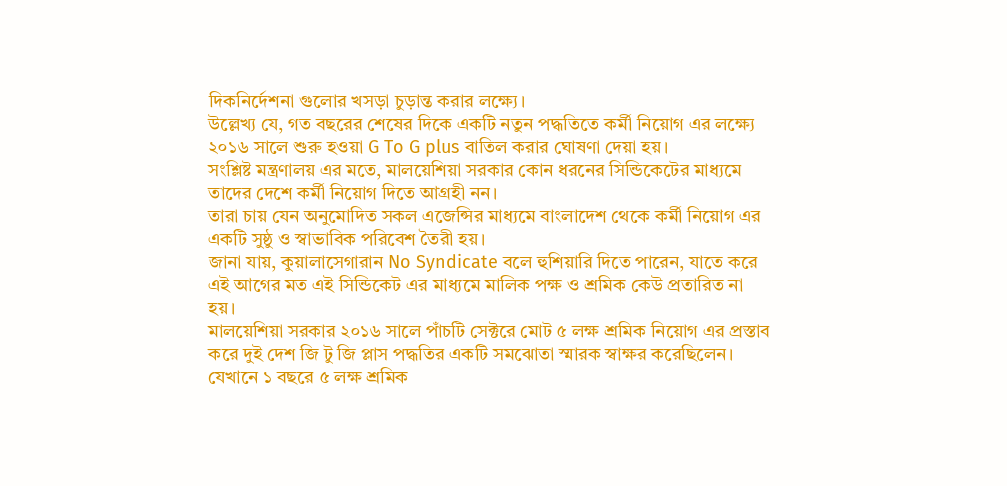দিকনির্দেশনা গুলোর খসড়া চুড়ান্ত করার লক্ষ্যে।
উল্লেখ্য যে, গত বছরের শেষের দিকে একটি নতুন পদ্ধতিতে কর্মী নিয়োগ এর লক্ষ্যে ২০১৬ সালে শুরু হওয়া G To G plus বাতিল করার ঘোষণা দেয়া হয়।
সংশ্লিষ্ট মন্ত্রণালয় এর মতে, মালয়েশিয়া সরকার কোন ধরনের সিন্ডিকেটের মাধ্যমে তাদের দেশে কর্মী নিয়োগ দিতে আগ্রহী নন।
তারা চায় যেন অনুমোদিত সকল এজেন্সির মাধ্যমে বাংলাদেশ থেকে কর্মী নিয়োগ এর একটি সুষ্ঠু ও স্বাভাবিক পরিবেশ তৈরী হয়।
জানা যায়, কুয়ালাসেগারান No Syndicate বলে হুশিয়ারি দিতে পারেন, যাতে করে এই আগের মত এই সিন্ডিকেট এর মাধ্যমে মালিক পক্ষ ও শ্রমিক কেউ প্রতারিত না হয়।
মালয়েশিয়া সরকার ২০১৬ সালে পাঁচটি সেক্টরে মোট ৫ লক্ষ শ্রমিক নিয়োগ এর প্রস্তাব করে দুই দেশ জি টু জি প্লাস পদ্ধতির একটি সমঝোতা স্মারক স্বাক্ষর করেছিলেন।
যেখানে ১ বছরে ৫ লক্ষ শ্রমিক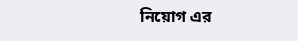নিয়োগ এর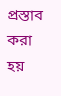প্রস্তাব করা হয়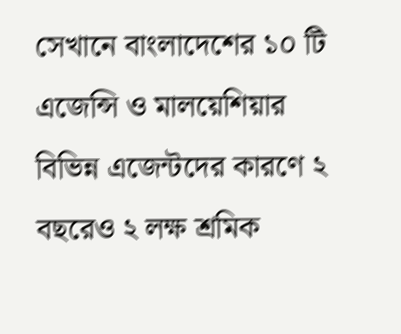সেখানে বাংলাদেশের ১০ টি এজেন্সি ও মালয়েশিয়ার বিভিন্ন এজেন্টদের কারণে ২ বছরেও ২ লক্ষ শ্রমিক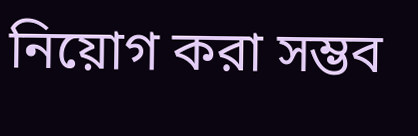নিয়োগ করা সম্ভব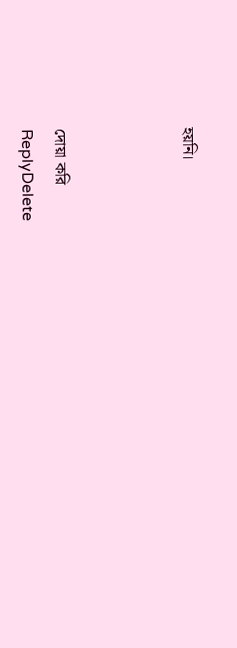হয়নি।



দোয়া করি
ReplyDelete